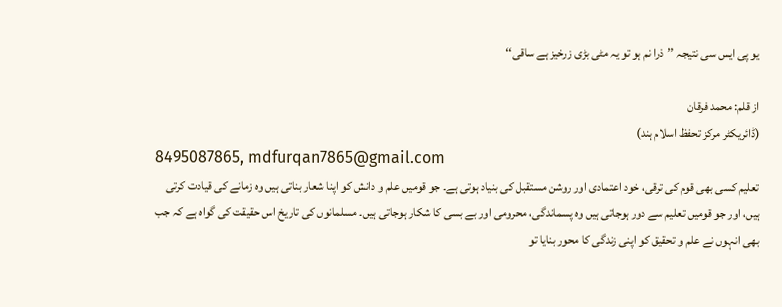یو پی ایس سی نتیجہ ’’ذرا نم ہو تو یہ مٹی بڑی زرخیز ہے ساقی‘‘

از قلم: محمد فرقان
(ڈائریکٹر مرکز تحفظ اسلام ہند)
8495087865, mdfurqan7865@gmail.com
تعلیم کسی بھی قوم کی ترقی، خود اعتمادی اور روشن مستقبل کی بنیاد ہوتی ہے۔ جو قومیں علم و دانش کو اپنا شعار بناتی ہیں وہ زمانے کی قیادت کرتی ہیں، اور جو قومیں تعلیم سے دور ہوجاتی ہیں وہ پسماندگی، محرومی اور بے بسی کا شکار ہوجاتی ہیں۔ مسلمانوں کی تاریخ اس حقیقت کی گواہ ہے کہ جب بھی انہوں نے علم و تحقیق کو اپنی زندگی کا محور بنایا تو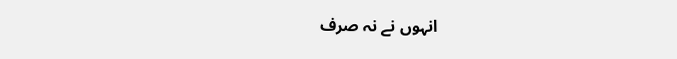انہوں نے نہ صرف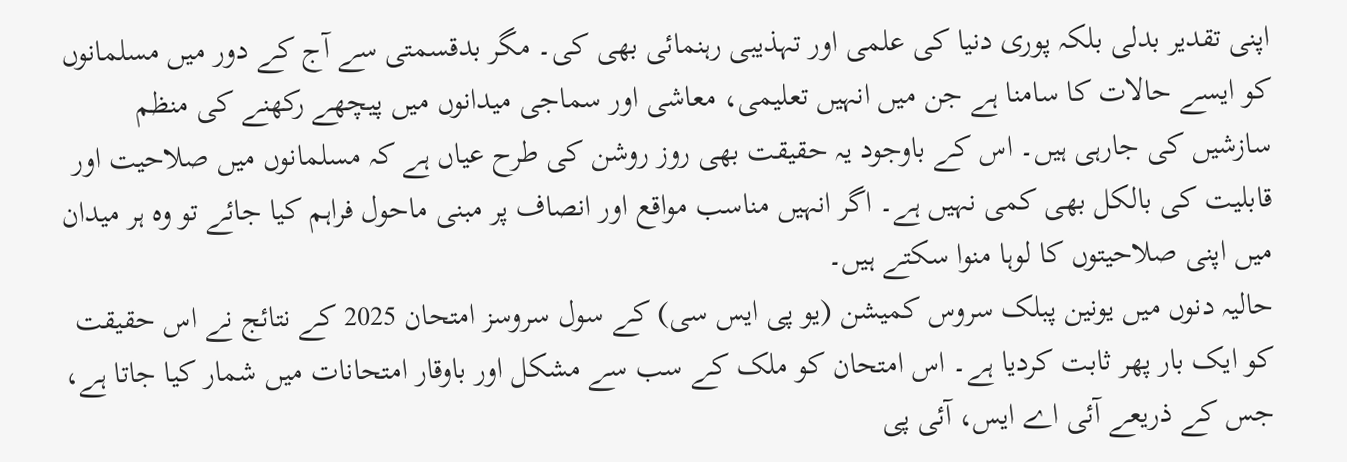اپنی تقدیر بدلی بلکہ پوری دنیا کی علمی اور تہذیبی رہنمائی بھی کی۔ مگر بدقسمتی سے آج کے دور میں مسلمانوں کو ایسے حالات کا سامنا ہے جن میں انہیں تعلیمی، معاشی اور سماجی میدانوں میں پیچھے رکھنے کی منظم سازشیں کی جارہی ہیں۔ اس کے باوجود یہ حقیقت بھی روز روشن کی طرح عیاں ہے کہ مسلمانوں میں صلاحیت اور قابلیت کی بالکل بھی کمی نہیں ہے۔ اگر انہیں مناسب مواقع اور انصاف پر مبنی ماحول فراہم کیا جائے تو وہ ہر میدان میں اپنی صلاحیتوں کا لوہا منوا سکتے ہیں۔
حالیہ دنوں میں یونین پبلک سروس کمیشن (یو پی ایس سی) کے سول سروسز امتحان 2025 کے نتائج نے اس حقیقت کو ایک بار پھر ثابت کردیا ہے۔ اس امتحان کو ملک کے سب سے مشکل اور باوقار امتحانات میں شمار کیا جاتا ہے، جس کے ذریعے آئی اے ایس، آئی پی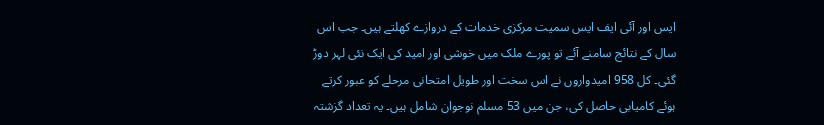ایس اور آئی ایف ایس سمیت مرکزی خدمات کے دروازے کھلتے ہیں۔ جب اس سال کے نتائج سامنے آئے تو پورے ملک میں خوشی اور امید کی ایک نئی لہر دوڑ گئی۔ کل 958 امیدواروں نے اس سخت اور طویل امتحانی مرحلے کو عبور کرتے ہوئے کامیابی حاصل کی، جن میں 53 مسلم نوجوان شامل ہیں۔ یہ تعداد گزشتہ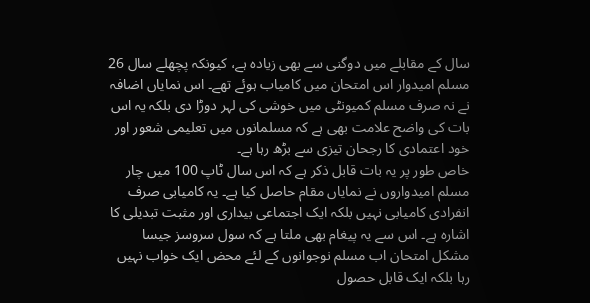سال کے مقابلے میں دوگنی سے بھی زیادہ ہے، کیونکہ پچھلے سال 26 مسلم امیدوار اس امتحان میں کامیاب ہوئے تھے۔ اس نمایاں اضافہ نے نہ صرف مسلم کمیونٹی میں خوشی کی لہر دوڑا دی بلکہ یہ اس بات کی واضح علامت بھی ہے کہ مسلمانوں میں تعلیمی شعور اور خود اعتمادی کا رجحان تیزی سے بڑھ رہا ہے۔
خاص طور پر یہ بات قابل ذکر ہے کہ اس سال ٹاپ 100 میں چار مسلم امیدواروں نے نمایاں مقام حاصل کیا ہے۔ یہ کامیابی صرف انفرادی کامیابی نہیں بلکہ ایک اجتماعی بیداری اور مثبت تبدیلی کا اشارہ ہے۔ اس سے یہ پیغام بھی ملتا ہے کہ سول سروسز جیسا مشکل امتحان اب مسلم نوجوانوں کے لئے محض ایک خواب نہیں رہا بلکہ ایک قابل حصول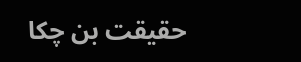حقیقت بن چکا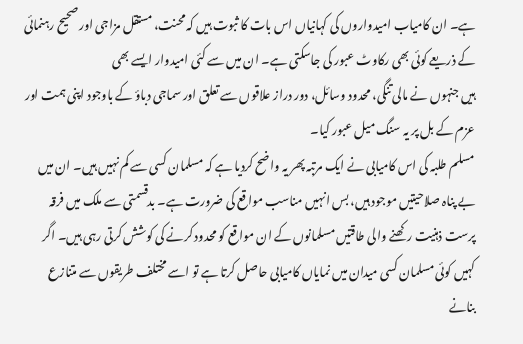ہے۔ ان کامیاب امیدواروں کی کہانیاں اس بات کا ثبوت ہیں کہ محنت، مستقل مزاجی اور صحیح رہنمائی کے ذریعے کوئی بھی رکاوٹ عبور کی جاسکتی ہے۔ ان میں سے کئی امیدوار ایسے بھی
ہیں جنہوں نے مالی تنگی، محدود وسائل، دور دراز علاقوں سے تعلق اور سماجی دباؤ کے باوجود اپنی ہمت اور عزم کے بل پر یہ سنگ میل عبور کیا۔
مسلم طلبہ کی اس کامیابی نے ایک مرتبہ پھر یہ واضح کردیا ہے کہ مسلمان کسی سے کم نہیں ہیں۔ ان میں بے پناہ صلاحیتیں موجود ہیں، بس انہیں مناسب مواقع کی ضرورت ہے۔ بدقسمتی سے ملک میں فرقہ پرست ذہنیت رکھنے والی طاقتیں مسلمانوں کے ان مواقع کو محدود کرنے کی کوشش کرتی رہی ہیں۔ اگر کہیں کوئی مسلمان کسی میدان میں نمایاں کامیابی حاصل کرتا ہے تو اسے مختلف طریقوں سے متنازع بنانے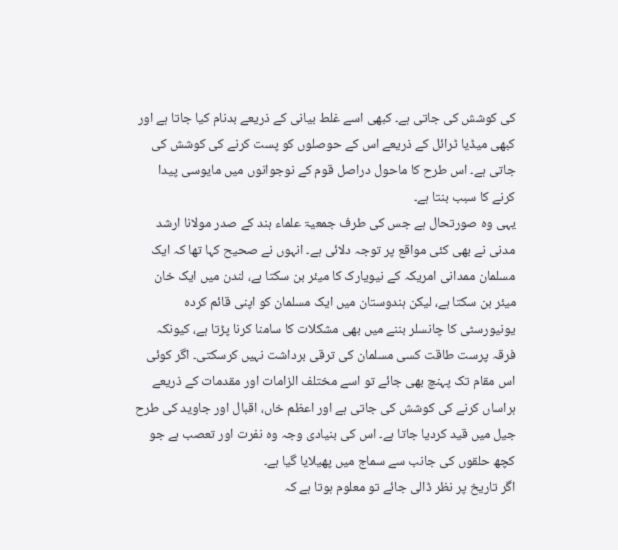کی کوشش کی جاتی ہے۔ کبھی اسے غلط بیانی کے ذریعے بدنام کیا جاتا ہے اور کبھی میڈیا ٹرائل کے ذریعے اس کے حوصلوں کو پست کرنے کی کوشش کی جاتی ہے۔ اس طرح کا ماحول دراصل قوم کے نوجوانوں میں مایوسی پیدا کرنے کا سبب بنتا ہے۔
یہی وہ صورتحال ہے جس کی طرف جمعیۃ علماء ہند کے صدر مولانا ارشد مدنی نے بھی کئی مواقع پر توجہ دلائی ہے۔ انہوں نے صحیح کہا تھا کہ ایک مسلمان ممدانی امریکہ کے نیویارک کا میئر بن سکتا ہے، لندن میں ایک خان میئر بن سکتا ہے، لیکن ہندوستان میں ایک مسلمان کو اپنی قائم کردہ یونیورسٹی کا چانسلر بننے میں بھی مشکلات کا سامنا کرنا پڑتا ہے، کیونکہ فرقہ پرست طاقت کسی مسلمان کی ترقی برداشت نہیں کرسکتی۔ اگر کوئی اس مقام تک پہنچ بھی جائے تو اسے مختلف الزامات اور مقدمات کے ذریعے ہراساں کرنے کی کوشش کی جاتی ہے اور اعظم خاں، اقبال اور جاوید کی طرح جیل میں قید کردیا جاتا ہے۔ اس کی بنیادی وجہ وہ نفرت اور تعصب ہے جو کچھ حلقوں کی جانب سے سماج میں پھیلایا گیا ہے۔
اگر تاریخ پر نظر ڈالی جائے تو معلوم ہوتا ہے کہ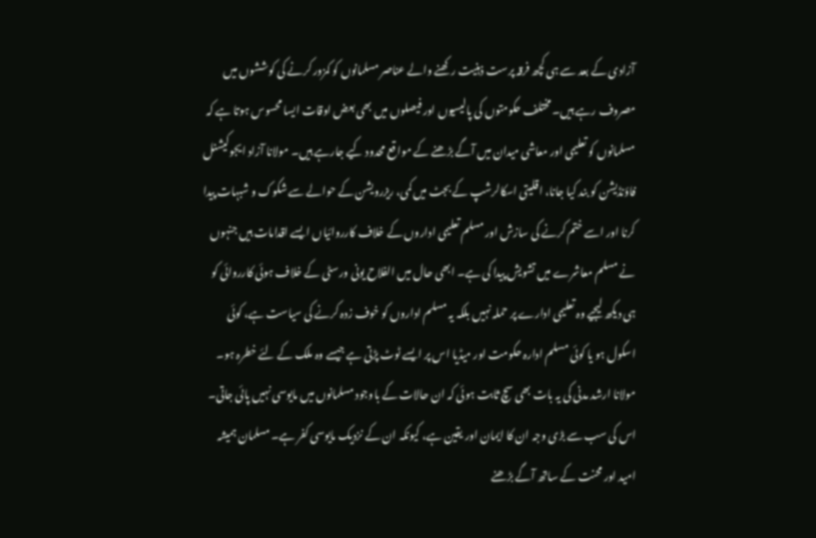آزادی کے بعد سے ہی کچھ فرقہ پرست ذہنیت رکھنے والے عناصر مسلمانوں کو کمزور کرنے کی کوششوں میں مصروف رہے ہیں۔ مختلف حکومتوں کی پالیسیوں اور فیصلوں میں بھی بعض اوقات ایسا محسوس ہوتا ہے کہ مسلمانوں کو تعلیمی اور معاشی میدان میں آگے بڑھنے کے مواقع محدود کیے جارہے ہیں۔ مولانا آزاد ایجوکیشنل فاؤنڈیشن کو بند کیا جانا، اقلیتی اسکالرشپ کے بجٹ میں کمی، ریزرویشن کے حوالے سے شکوک و شبہات پیدا کرنا اور اسے ختم کرنے کی سازش اور مسلم تعلیمی اداروں کے خلاف کارروائیاں ایسے اقدامات ہیں جنہوں نے مسلم معاشرے میں تشویش پیدا کی ہے۔ ابھی حال میں الفلاح یونی ورسٹی کے خلاف ہوئی کارروائی کو ہی دیکھ لیجیے وہ تعلیمی ادارے پر حملہ نہیں بلکہ یہ مسلم اداروں کو خوف زدہ کرنے کی سیاست ہے، کوئی اسکول ہو یا کوئی مسلم ادارہ حکومت اور میڈیا اس پر ایسے ٹوٹ پڑتی ہے جیسے وہ ملک کے لئے خطرہ ہو۔
مولانا ارشد مدنی کی یہ بات بھی سچ ثابت ہوئی کہ ان حالات کے باوجود مسلمانوں میں مایوسی نہیں پائی جاتی۔ اس کی سب سے بڑی وجہ ان کا ایمان اور یقین ہے، کیونکہ ان کے نزدیک مایوسی کفر ہے۔ مسلمان ہمیشہ امید اور محنت کے ساتھ آگے بڑھنے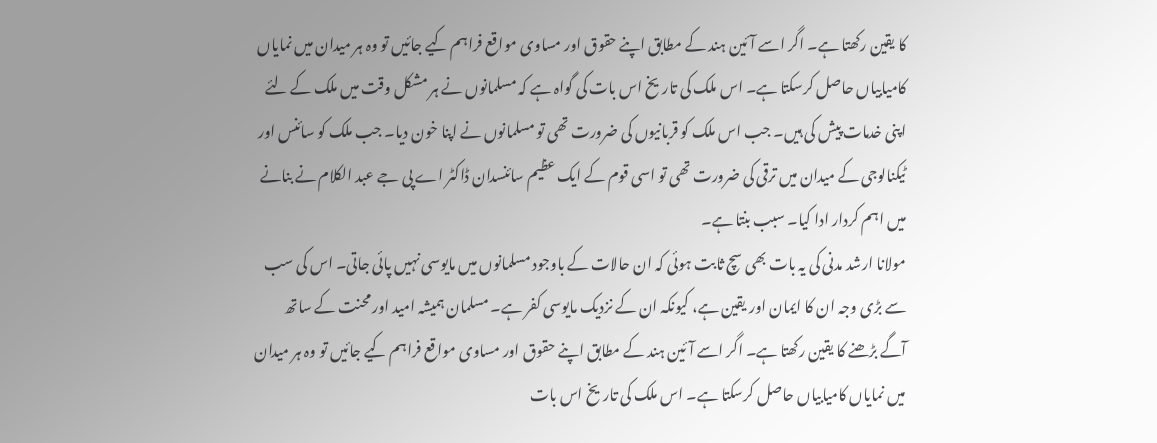کا یقین رکھتا ہے۔ اگر اسے آئین ہند کے مطابق اپنے حقوق اور مساوی مواقع فراہم کیے جائیں تو وہ ہر میدان میں نمایاں کامیابیاں حاصل کرسکتا ہے۔ اس ملک کی تاریخ اس بات کی گواہ ہے کہ مسلمانوں نے ہر مشکل وقت میں ملک کے لئے اپنی خدمات پیش کی ہیں۔ جب اس ملک کو قربانیوں کی ضرورت تھی تو مسلمانوں نے اپنا خون دیا۔ جب ملک کو سائنس اور ٹیکنالوجی کے میدان میں ترقی کی ضرورت تھی تو اسی قوم کے ایک عظیم سائنسدان ڈاکٹر اے پی جے عبد الکلام نے بنانے میں اہم کردار ادا کیا۔ سبب بنتا ہے۔
مولانا ارشد مدنی کی یہ بات بھی سچ ثابت ہوئی کہ ان حالات کے باوجود مسلمانوں میں مایوسی نہیں پائی جاتی۔ اس کی سب سے بڑی وجہ ان کا ایمان اور یقین ہے، کیونکہ ان کے نزدیک مایوسی کفر ہے۔ مسلمان ہمیشہ امید اور محنت کے ساتھ آگے بڑھنے کا یقین رکھتا ہے۔ اگر اسے آئین ہند کے مطابق اپنے حقوق اور مساوی مواقع فراہم کیے جائیں تو وہ ہر میدان میں نمایاں کامیابیاں حاصل کرسکتا ہے۔ اس ملک کی تاریخ اس بات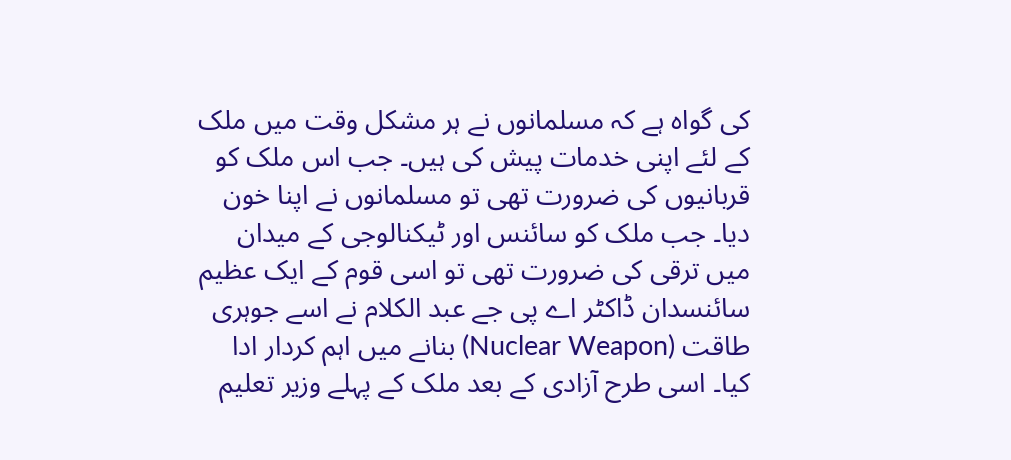کی گواہ ہے کہ مسلمانوں نے ہر مشکل وقت میں ملک کے لئے اپنی خدمات پیش کی ہیں۔ جب اس ملک کو قربانیوں کی ضرورت تھی تو مسلمانوں نے اپنا خون دیا۔ جب ملک کو سائنس اور ٹیکنالوجی کے میدان میں ترقی کی ضرورت تھی تو اسی قوم کے ایک عظیم سائنسدان ڈاکٹر اے پی جے عبد الکلام نے اسے جوہری طاقت (Nuclear Weapon) بنانے میں اہم کردار ادا کیا۔ اسی طرح آزادی کے بعد ملک کے پہلے وزیر تعلیم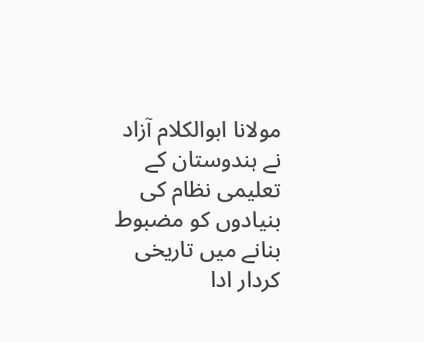مولانا ابوالکلام آزاد نے ہندوستان کے تعلیمی نظام کی بنیادوں کو مضبوط بنانے میں تاریخی کردار ادا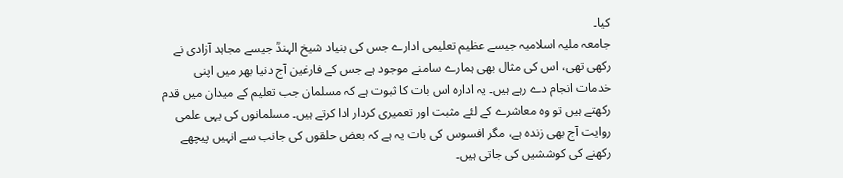کیا۔
جامعہ ملیہ اسلامیہ جیسے عظیم تعلیمی ادارے جس کی بنیاد شیخ الہندؒ جیسے مجاہد آزادی نے رکھی تھی، اس کی مثال بھی ہمارے سامنے موجود ہے جس کے فارغین آج دنیا بھر میں اپنی خدمات انجام دے رہے ہیں۔ یہ ادارہ اس بات کا ثبوت ہے کہ مسلمان جب تعلیم کے میدان میں قدم رکھتے ہیں تو وہ معاشرے کے لئے مثبت اور تعمیری کردار ادا کرتے ہیں۔ مسلمانوں کی یہی علمی روایت آج بھی زندہ ہے، مگر افسوس کی بات یہ ہے کہ بعض حلقوں کی جانب سے انہیں پیچھے رکھنے کی کوششیں کی جاتی ہیں۔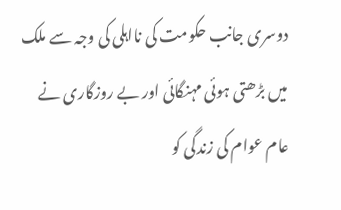دوسری جانب حکومت کی نااہلی کی وجہ سے ملک میں بڑھتی ہوئی مہنگائی اور بے روزگاری نے عام عوام کی زندگی کو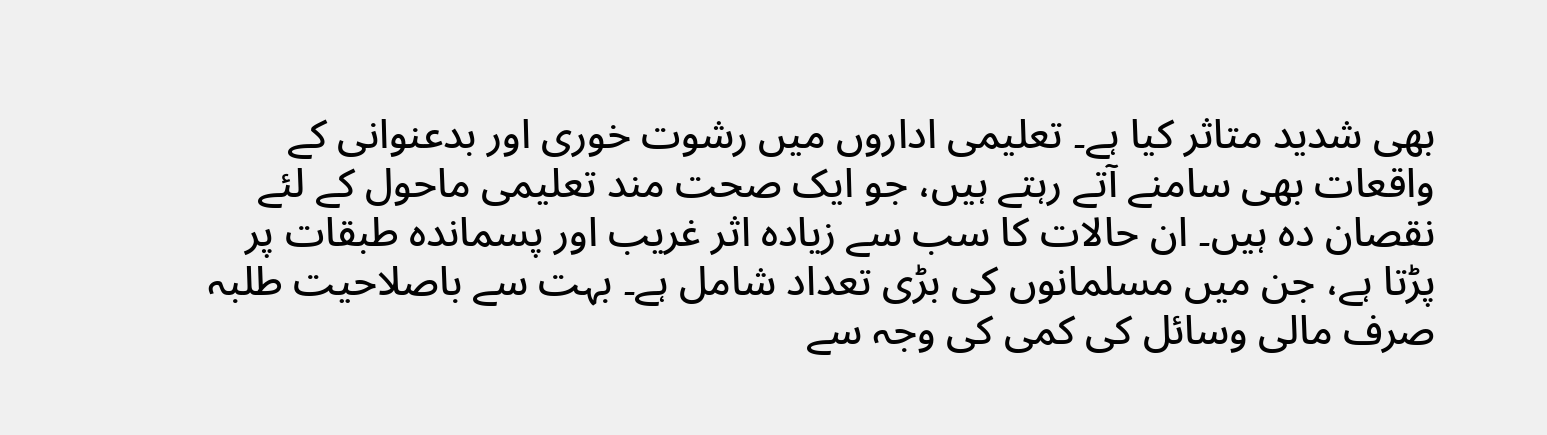بھی شدید متاثر کیا ہے۔ تعلیمی اداروں میں رشوت خوری اور بدعنوانی کے واقعات بھی سامنے آتے رہتے ہیں، جو ایک صحت مند تعلیمی ماحول کے لئے نقصان دہ ہیں۔ ان حالات کا سب سے زیادہ اثر غریب اور پسماندہ طبقات پر پڑتا ہے، جن میں مسلمانوں کی بڑی تعداد شامل ہے۔ بہت سے باصلاحیت طلبہ صرف مالی وسائل کی کمی کی وجہ سے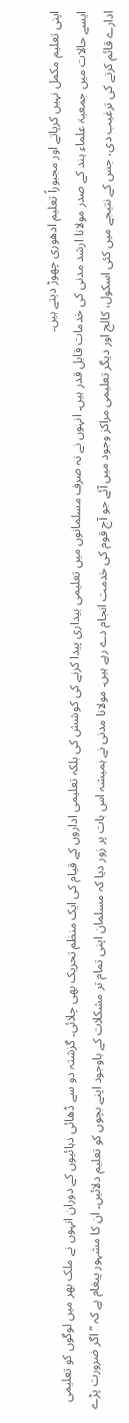اپنی تعلیم مکمل نہیں کرپاتے اور مجبوراً تعلیم ادھوری چھوڑ دیتے ہیں۔
ایسے حالات میں جمعیۃ علماء ہند کے صدر مولانا ارشد مدنی کی خدمات قابل قدر ہیں۔ انہوں نے نہ صرف مسلمانوں میں تعلیمی بیداری پیدا کرنے کی کوشش کی بلکہ تعلیمی اداروں کے قیام کی ایک منظم تحریک بھی چلائی۔ گزشتہ دو سے ڈھائی دہائیوں کے دوران انہوں نے ملک بھر میں لوگوں کو تعلیمی ادارے قائم کرنے کی ترغیب دی، جس کے نتیجے میں کئی اسکول، کالج اور دیگر تعلیمی مراکز وجود میں آئے جو آج قوم کی خدمت انجام دے رہے ہیں۔ مولانا مدنی نے ہمیشہ اس بات پر زور دیا کہ مسلمان اپنی تمام تر مشکلات کے باوجود اپنے بچوں کو تعلیم دلائیں۔ ان کا مشہور پیغام ہے کہ ’’اگر ضرورت پڑے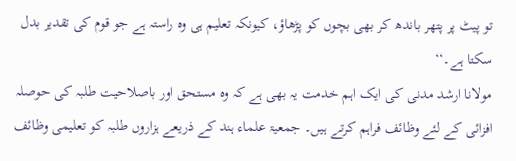تو پیٹ پر پتھر باندھ کر بھی بچوں کو پڑھاؤ، کیونکہ تعلیم ہی وہ راستہ ہے جو قوم کی تقدیر بدل سکتا ہے۔‘‘
مولانا ارشد مدنی کی ایک اہم خدمت یہ بھی ہے کہ وہ مستحق اور باصلاحیت طلبہ کی حوصلہ افزائی کے لئے وظائف فراہم کرتے ہیں۔ جمعیۃ علماء ہند کے ذریعے ہزاروں طلبہ کو تعلیمی وظائف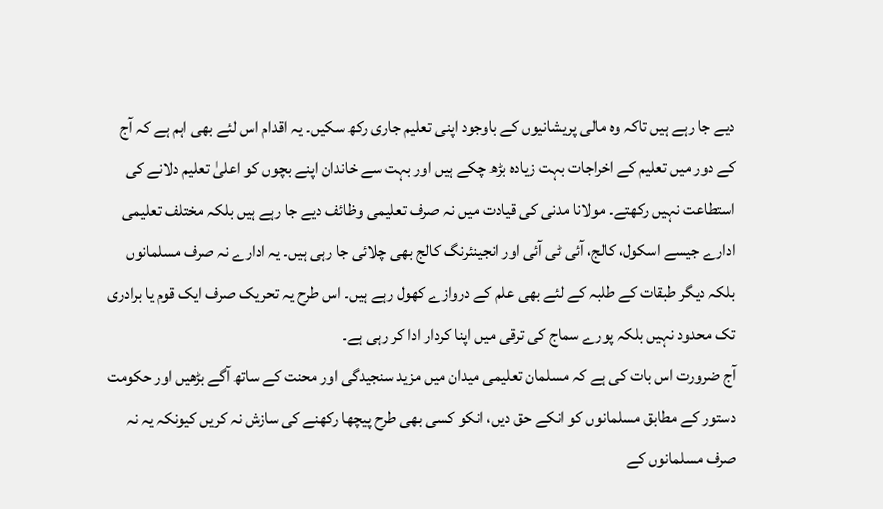دیے جا رہے ہیں تاکہ وہ مالی پریشانیوں کے باوجود اپنی تعلیم جاری رکھ سکیں۔ یہ اقدام اس لئے بھی اہم ہے کہ آج کے دور میں تعلیم کے اخراجات بہت زیادہ بڑھ چکے ہیں اور بہت سے خاندان اپنے بچوں کو اعلیٰ تعلیم دلانے کی استطاعت نہیں رکھتے۔ مولانا مدنی کی قیادت میں نہ صرف تعلیمی وظائف دیے جا رہے ہیں بلکہ مختلف تعلیمی ادارے جیسے اسکول، کالج، آئی ٹی آئی اور انجینئرنگ کالج بھی چلائی جا رہی ہیں۔ یہ ادارے نہ صرف مسلمانوں بلکہ دیگر طبقات کے طلبہ کے لئے بھی علم کے دروازے کھول رہے ہیں۔ اس طرح یہ تحریک صرف ایک قوم یا برادری تک محدود نہیں بلکہ پورے سماج کی ترقی میں اپنا کردار ادا کر رہی ہے۔
آج ضرورت اس بات کی ہے کہ مسلمان تعلیمی میدان میں مزید سنجیدگی اور محنت کے ساتھ آگے بڑھیں اور حکومت دستور کے مطابق مسلمانوں کو انکے حق دیں، انکو کسی بھی طرح پیچھا رکھنے کی سازش نہ کریں کیونکہ یہ نہ صرف مسلمانوں کے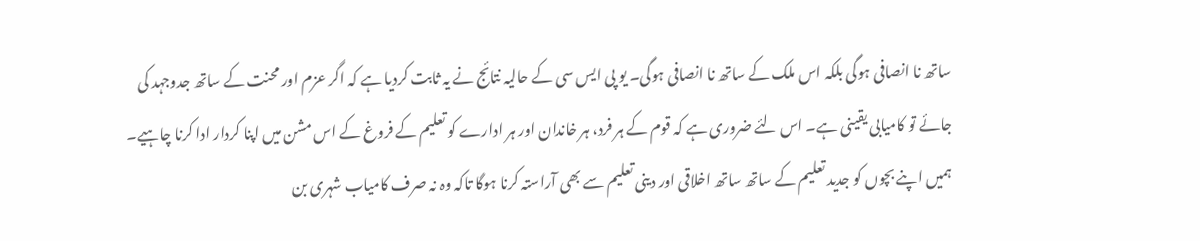ساتھ نا انصافی ہوگی بلکہ اس ملک کے ساتھ نا انصافی ہوگی۔ یو پی ایس سی کے حالیہ نتائج نے یہ ثابت کردیا ہے کہ اگر عزم اور محنت کے ساتھ جدوجہد کی جائے تو کامیابی یقینی ہے۔ اس لئے ضروری ہے کہ قوم کے ہر فرد، ہر خاندان اور ہر ادارے کو تعلیم کے فروغ کے اس مشن میں اپنا کردار ادا کرنا چاہیے۔ ہمیں اپنے بچوں کو جدید تعلیم کے ساتھ ساتھ اخلاقی اور دینی تعلیم سے بھی آراستہ کرنا ہوگا تاکہ وہ نہ صرف کامیاب شہری بن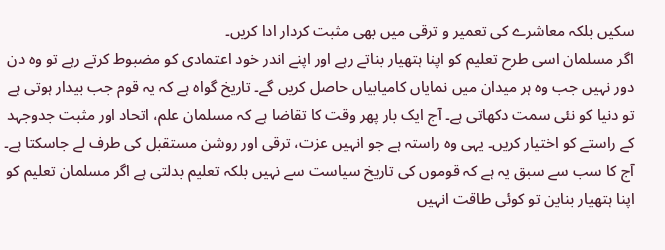سکیں بلکہ معاشرے کی تعمیر و ترقی میں بھی مثبت کردار ادا کریں۔
اگر مسلمان اسی طرح تعلیم کو اپنا ہتھیار بناتے رہے اور اپنے اندر خود اعتمادی کو مضبوط کرتے رہے تو وہ دن دور نہیں جب وہ ہر میدان میں نمایاں کامیابیاں حاصل کریں گے۔ تاریخ گواہ ہے کہ یہ قوم جب بیدار ہوتی ہے تو دنیا کو نئی سمت دکھاتی ہے۔ آج ایک بار پھر وقت کا تقاضا ہے کہ مسلمان علم، اتحاد اور مثبت جدوجہد کے راستے کو اختیار کریں۔ یہی وہ راستہ ہے جو انہیں عزت، ترقی اور روشن مستقبل کی طرف لے جاسکتا ہے۔ آج کا سب سے سبق یہ ہے کہ قوموں کی تاریخ سیاست سے نہیں بلکہ تعلیم بدلتی ہے اگر مسلمان تعلیم کو اپنا ہتھیار بناین تو کوئی طاقت انہیں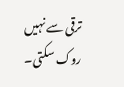ترقی سے نہیں روک سکتی۔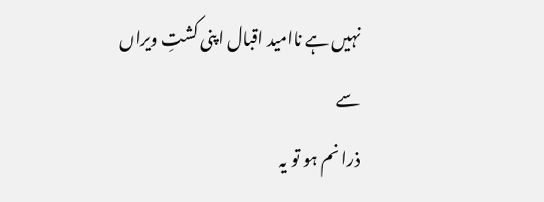نہیں ہے ناامید اقبال اپنی کشتِ ویراں سے
ذرا نم ہو تو یہ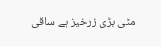مٹی بڑی زرخیز ہے ساقی